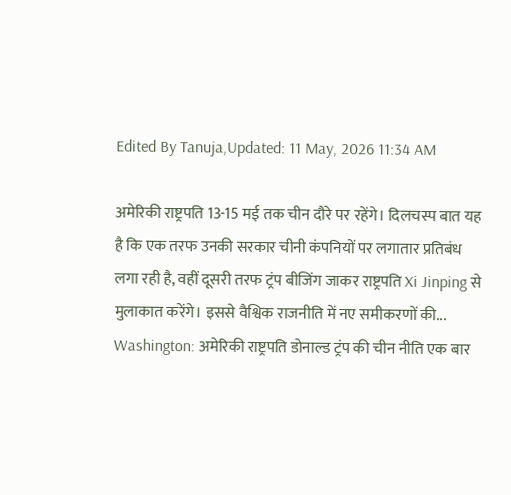Edited By Tanuja,Updated: 11 May, 2026 11:34 AM

अमेरिकी राष्ट्रपति 13-15 मई तक चीन दौरे पर रहेंगे। दिलचस्प बात यह है कि एक तरफ उनकी सरकार चीनी कंपनियों पर लगातार प्रतिबंध लगा रही है, वहीं दूसरी तरफ ट्रंप बीजिंग जाकर राष्ट्रपति Xi Jinping से मुलाकात करेंगे। इससे वैश्विक राजनीति में नए समीकरणों की...
Washington: अमेरिकी राष्ट्रपति डोनाल्ड ट्रंप की चीन नीति एक बार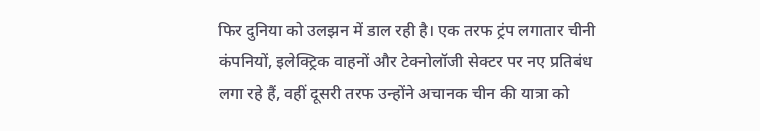फिर दुनिया को उलझन में डाल रही है। एक तरफ ट्रंप लगातार चीनी कंपनियों, इलेक्ट्रिक वाहनों और टेक्नोलॉजी सेक्टर पर नए प्रतिबंध लगा रहे हैं, वहीं दूसरी तरफ उन्होंने अचानक चीन की यात्रा को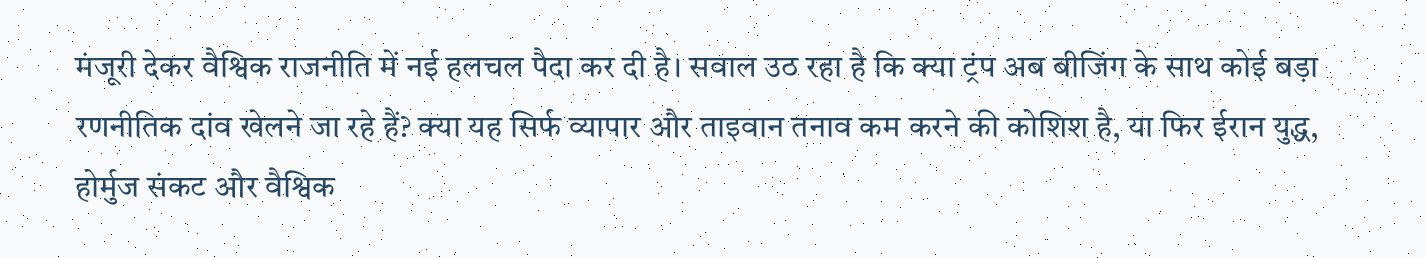मंजूरी देकर वैश्विक राजनीति में नई हलचल पैदा कर दी है। सवाल उठ रहा है कि क्या ट्रंप अब बीजिंग के साथ कोई बड़ा रणनीतिक दांव खेलने जा रहे हैं? क्या यह सिर्फ व्यापार और ताइवान तनाव कम करने की कोशिश है, या फिर ईरान युद्ध, होर्मुज संकट और वैश्विक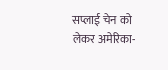सप्लाई चेन को लेकर अमेरिका-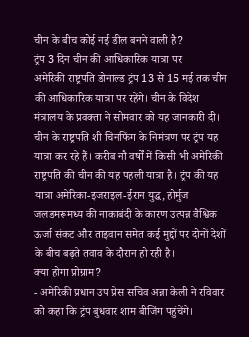चीन के बीच कोई नई डील बनने वाली है?
ट्रंप 3 दिन चीन की आधिकारिक यात्रा पर
अमेरिकी राष्ट्रपति डोनाल्ड ट्रंप 13 से 15 मई तक चीन की आधिकारिक यात्रा पर रहेंगे। चीन के विदेश मंत्रालय के प्रवक्ता ने सोमवार को यह जानकारी दी। चीन के राष्ट्रपति शी चिनफिंग के निमंत्रण पर ट्रंप यह यात्रा कर रहे हैं। करीब नौ वर्षों में किसी भी अमेरिकी राष्ट्रपति की चीन की यह पहली यात्रा है। ट्रंप की यह यात्रा अमेरिका-इजराइल-ईरान युद्ध, होर्मुज जलडमरूमध्य की नाकाबंदी के कारण उत्पन्न वैश्विक ऊर्जा संकट और ताइवान समेत कई मुद्दों पर दोनों देशों के बीच बढ़ते तवाव के दौरान हो रही है।
क्या होगा प्रोग्राम?
- अमेरिकी प्रधान उप प्रेस सचिव अन्ना केली ने रविवार को कहा कि ट्रंप बुधवार शाम बीजिंग पहुंचेंगे।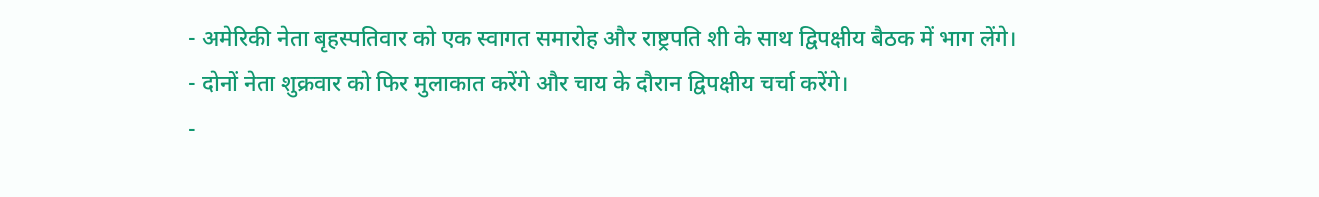- अमेरिकी नेता बृहस्पतिवार को एक स्वागत समारोह और राष्ट्रपति शी के साथ द्विपक्षीय बैठक में भाग लेंगे।
- दोनों नेता शुक्रवार को फिर मुलाकात करेंगे और चाय के दौरान द्विपक्षीय चर्चा करेंगे।
-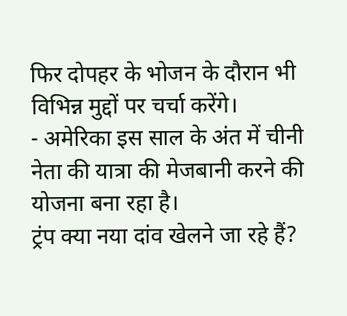फिर दोपहर के भोजन के दौरान भी विभिन्न मुद्दों पर चर्चा करेंगे।
- अमेरिका इस साल के अंत में चीनी नेता की यात्रा की मेजबानी करने की योजना बना रहा है।
ट्रंप क्या नया दांव खेलने जा रहे हैं?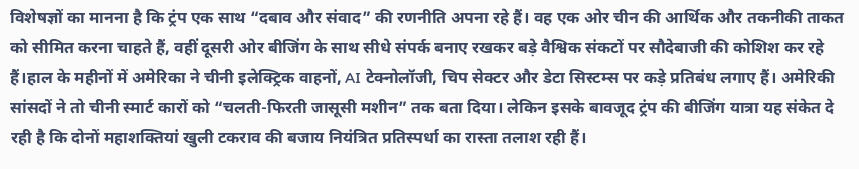विशेषज्ञों का मानना है कि ट्रंप एक साथ “दबाव और संवाद” की रणनीति अपना रहे हैं। वह एक ओर चीन की आर्थिक और तकनीकी ताकत को सीमित करना चाहते हैं, वहीं दूसरी ओर बीजिंग के साथ सीधे संपर्क बनाए रखकर बड़े वैश्विक संकटों पर सौदेबाजी की कोशिश कर रहे हैं।हाल के महीनों में अमेरिका ने चीनी इलेक्ट्रिक वाहनों, AI टेक्नोलॉजी, चिप सेक्टर और डेटा सिस्टम्स पर कड़े प्रतिबंध लगाए हैं। अमेरिकी सांसदों ने तो चीनी स्मार्ट कारों को “चलती-फिरती जासूसी मशीन” तक बता दिया। लेकिन इसके बावजूद ट्रंप की बीजिंग यात्रा यह संकेत दे रही है कि दोनों महाशक्तियां खुली टकराव की बजाय नियंत्रित प्रतिस्पर्धा का रास्ता तलाश रही हैं।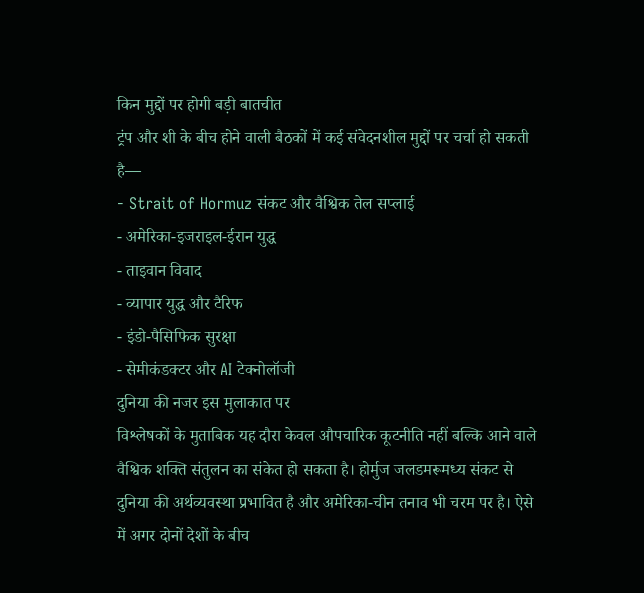किन मुद्दों पर होगी बड़ी बातचीत
ट्रंप और शी के बीच होने वाली बैठकों में कई संवेदनशील मुद्दों पर चर्चा हो सकती है—
- Strait of Hormuz संकट और वैश्विक तेल सप्लाई
- अमेरिका-इजराइल-ईरान युद्ध
- ताइवान विवाद
- व्यापार युद्ध और टैरिफ
- इंडो-पैसिफिक सुरक्षा
- सेमीकंडक्टर और AI टेक्नोलॉजी
दुनिया की नजर इस मुलाकात पर
विश्लेषकों के मुताबिक यह दौरा केवल औपचारिक कूटनीति नहीं बल्कि आने वाले वैश्विक शक्ति संतुलन का संकेत हो सकता है। होर्मुज जलडमरूमध्य संकट से दुनिया की अर्थव्यवस्था प्रभावित है और अमेरिका-चीन तनाव भी चरम पर है। ऐसे में अगर दोनों देशों के बीच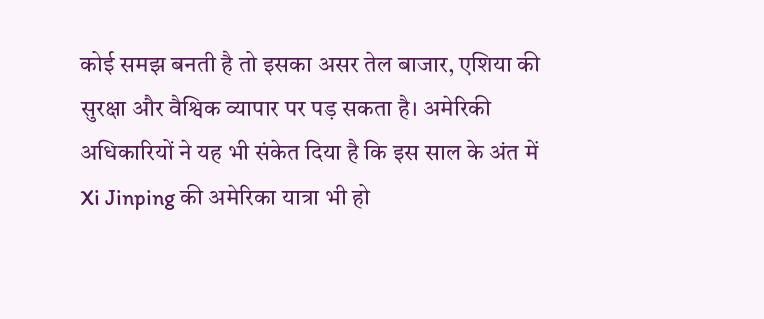कोई समझ बनती है तो इसका असर तेल बाजार, एशिया की सुरक्षा और वैश्विक व्यापार पर पड़ सकता है। अमेरिकी अधिकारियों ने यह भी संकेत दिया है कि इस साल के अंत में Xi Jinping की अमेरिका यात्रा भी हो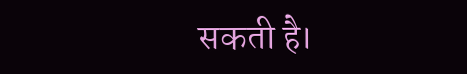सकती है।